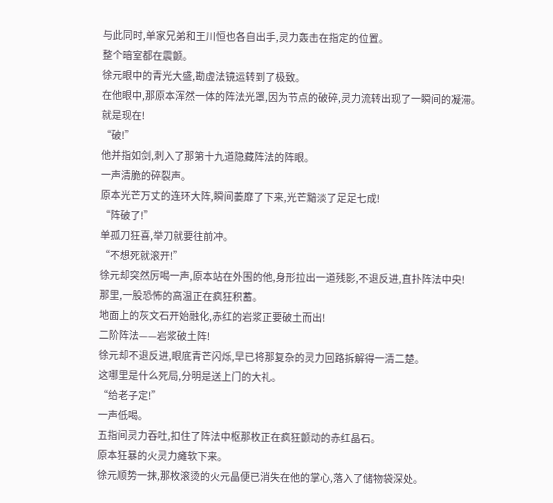与此同时,单家兄弟和王川恒也各自出手,灵力轰击在指定的位置。
整个暗室都在震颤。
徐元眼中的青光大盛,勘虚法镜运转到了极致。
在他眼中,那原本浑然一体的阵法光罩,因为节点的破碎,灵力流转出现了一瞬间的凝滞。
就是现在!
“破!”
他并指如剑,刺入了那第十九道隐藏阵法的阵眼。
一声清脆的碎裂声。
原本光芒万丈的连环大阵,瞬间萎靡了下来,光芒黯淡了足足七成!
“阵破了!”
单孤刀狂喜,举刀就要往前冲。
“不想死就滚开!”
徐元却突然厉喝一声,原本站在外围的他,身形拉出一道残影,不退反进,直扑阵法中央!
那里,一股恐怖的高温正在疯狂积蓄。
地面上的灰文石开始融化,赤红的岩浆正要破土而出!
二阶阵法——岩浆破土阵!
徐元却不退反进,眼底青芒闪烁,早已将那复杂的灵力回路拆解得一清二楚。
这哪里是什么死局,分明是送上门的大礼。
“给老子定!”
一声低喝。
五指间灵力吞吐,扣住了阵法中枢那枚正在疯狂颤动的赤红晶石。
原本狂暴的火灵力瘫软下来。
徐元顺势一抹,那枚滚烫的火元晶便已消失在他的掌心,落入了储物袋深处。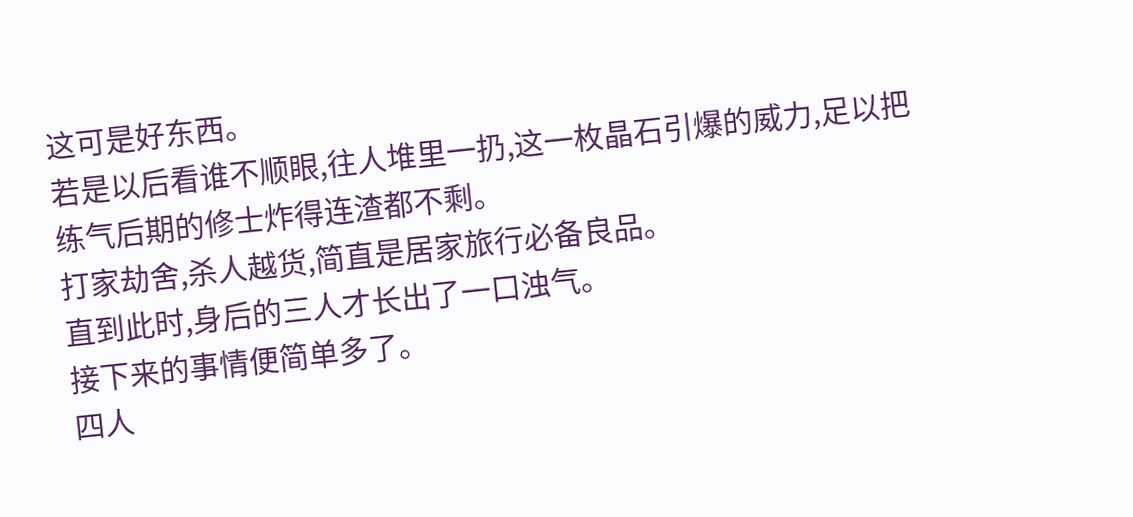这可是好东西。
若是以后看谁不顺眼,往人堆里一扔,这一枚晶石引爆的威力,足以把练气后期的修士炸得连渣都不剩。
打家劫舍,杀人越货,简直是居家旅行必备良品。
直到此时,身后的三人才长出了一口浊气。
接下来的事情便简单多了。
四人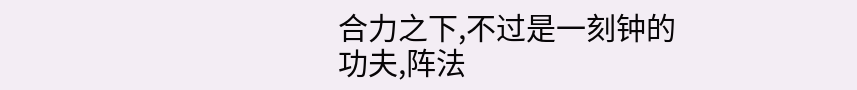合力之下,不过是一刻钟的功夫,阵法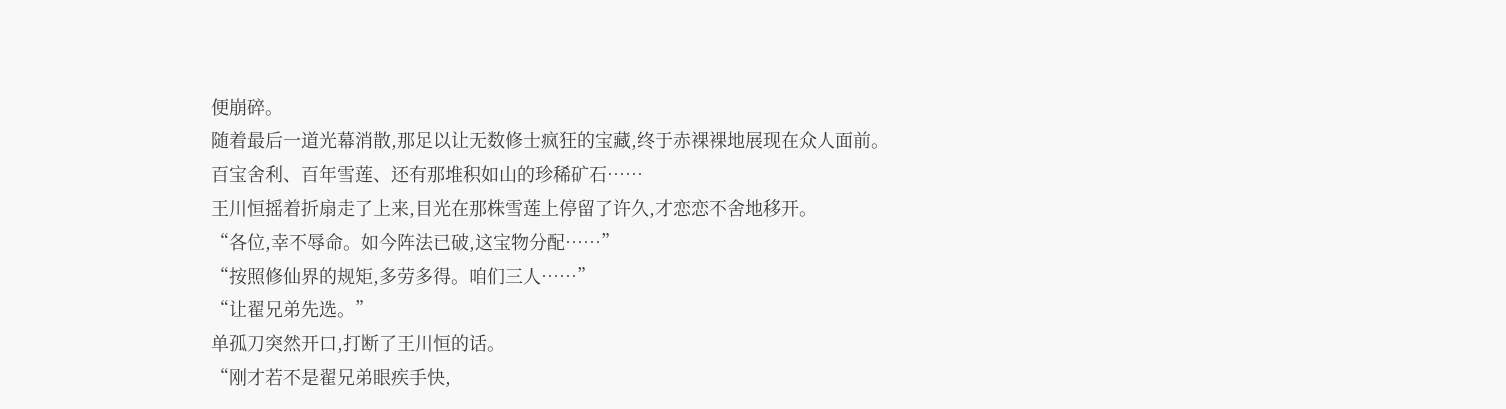便崩碎。
随着最后一道光幕消散,那足以让无数修士疯狂的宝藏,终于赤裸裸地展现在众人面前。
百宝舍利、百年雪莲、还有那堆积如山的珍稀矿石……
王川恒摇着折扇走了上来,目光在那株雪莲上停留了许久,才恋恋不舍地移开。
“各位,幸不辱命。如今阵法已破,这宝物分配……”
“按照修仙界的规矩,多劳多得。咱们三人……”
“让翟兄弟先选。”
单孤刀突然开口,打断了王川恒的话。
“刚才若不是翟兄弟眼疾手快,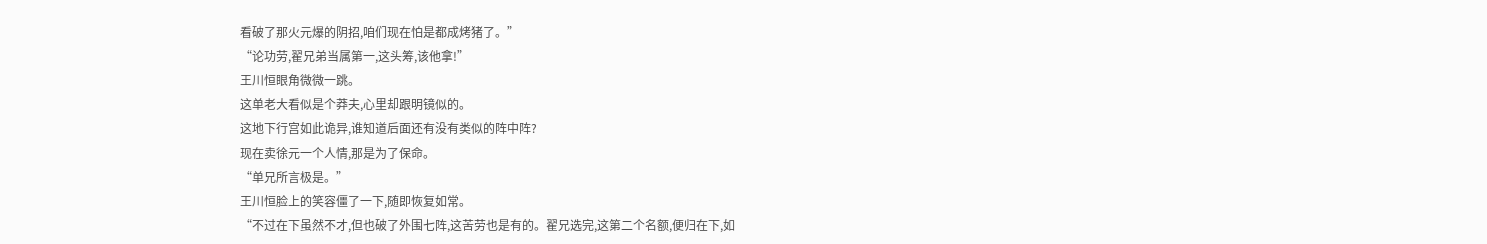看破了那火元爆的阴招,咱们现在怕是都成烤猪了。”
“论功劳,翟兄弟当属第一,这头筹,该他拿!”
王川恒眼角微微一跳。
这单老大看似是个莽夫,心里却跟明镜似的。
这地下行宫如此诡异,谁知道后面还有没有类似的阵中阵?
现在卖徐元一个人情,那是为了保命。
“单兄所言极是。”
王川恒脸上的笑容僵了一下,随即恢复如常。
“不过在下虽然不才,但也破了外围七阵,这苦劳也是有的。翟兄选完,这第二个名额,便归在下,如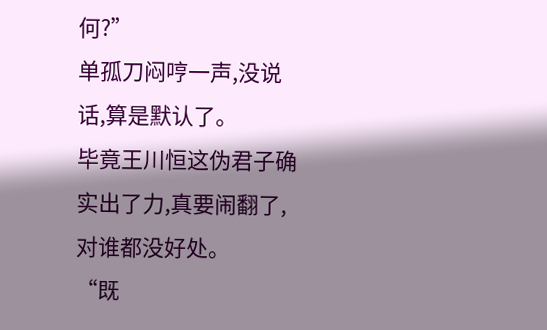何?”
单孤刀闷哼一声,没说话,算是默认了。
毕竟王川恒这伪君子确实出了力,真要闹翻了,对谁都没好处。
“既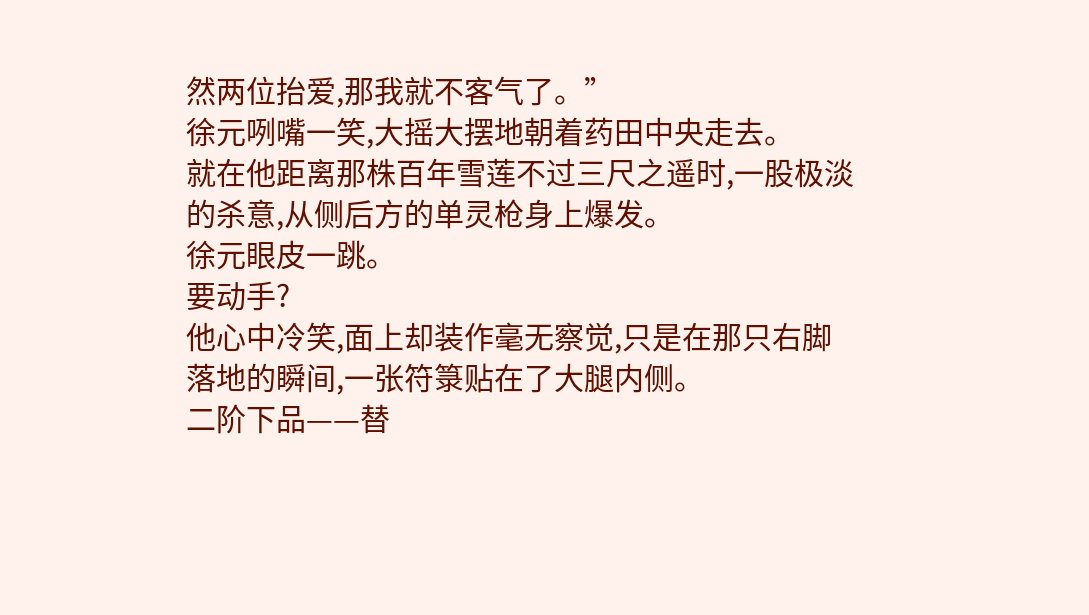然两位抬爱,那我就不客气了。”
徐元咧嘴一笑,大摇大摆地朝着药田中央走去。
就在他距离那株百年雪莲不过三尺之遥时,一股极淡的杀意,从侧后方的单灵枪身上爆发。
徐元眼皮一跳。
要动手?
他心中冷笑,面上却装作毫无察觉,只是在那只右脚落地的瞬间,一张符箓贴在了大腿内侧。
二阶下品——替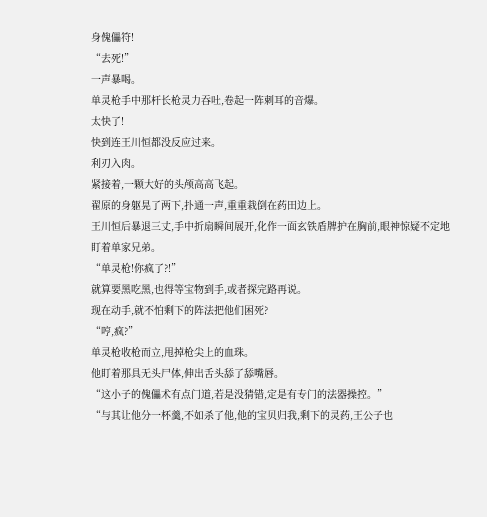身傀儡符!
“去死!”
一声暴喝。
单灵枪手中那杆长枪灵力吞吐,卷起一阵刺耳的音爆。
太快了!
快到连王川恒都没反应过来。
利刃入肉。
紧接着,一颗大好的头颅高高飞起。
翟原的身躯晃了两下,扑通一声,重重栽倒在药田边上。
王川恒后暴退三丈,手中折扇瞬间展开,化作一面玄铁盾牌护在胸前,眼神惊疑不定地盯着单家兄弟。
“单灵枪!你疯了?!”
就算要黑吃黑,也得等宝物到手,或者探完路再说。
现在动手,就不怕剩下的阵法把他们困死?
“哼,疯?”
单灵枪收枪而立,甩掉枪尖上的血珠。
他盯着那具无头尸体,伸出舌头舔了舔嘴唇。
“这小子的傀儡术有点门道,若是没猜错,定是有专门的法器操控。”
“与其让他分一杯羹,不如杀了他,他的宝贝归我,剩下的灵药,王公子也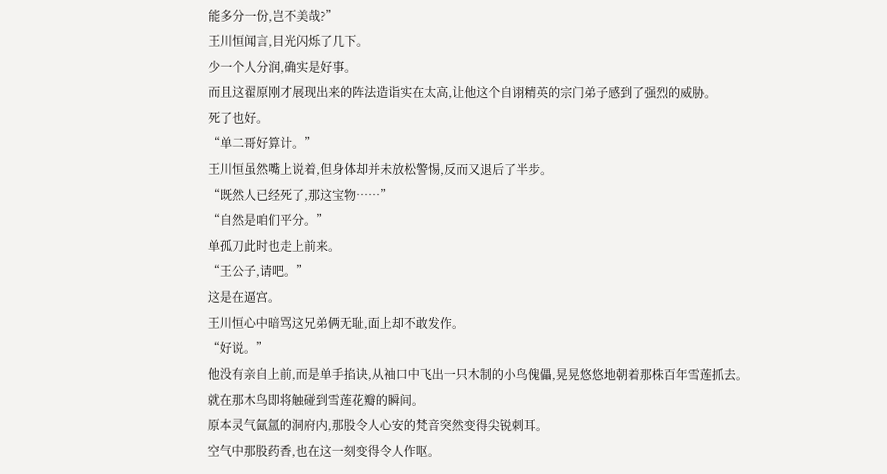能多分一份,岂不美哉?”
王川恒闻言,目光闪烁了几下。
少一个人分润,确实是好事。
而且这翟原刚才展现出来的阵法造诣实在太高,让他这个自诩精英的宗门弟子感到了强烈的威胁。
死了也好。
“单二哥好算计。”
王川恒虽然嘴上说着,但身体却并未放松警惕,反而又退后了半步。
“既然人已经死了,那这宝物……”
“自然是咱们平分。”
单孤刀此时也走上前来。
“王公子,请吧。”
这是在逼宫。
王川恒心中暗骂这兄弟俩无耻,面上却不敢发作。
“好说。”
他没有亲自上前,而是单手掐诀,从袖口中飞出一只木制的小鸟傀儡,晃晃悠悠地朝着那株百年雪莲抓去。
就在那木鸟即将触碰到雪莲花瓣的瞬间。
原本灵气氤氲的洞府内,那股令人心安的梵音突然变得尖锐刺耳。
空气中那股药香,也在这一刻变得令人作呕。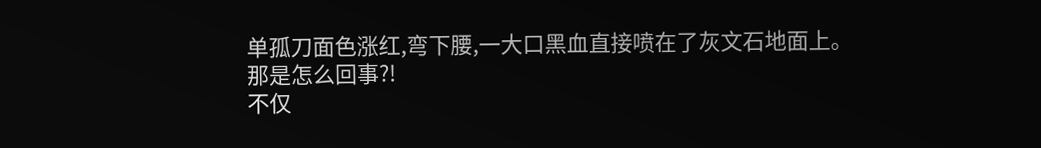单孤刀面色涨红,弯下腰,一大口黑血直接喷在了灰文石地面上。
那是怎么回事?!
不仅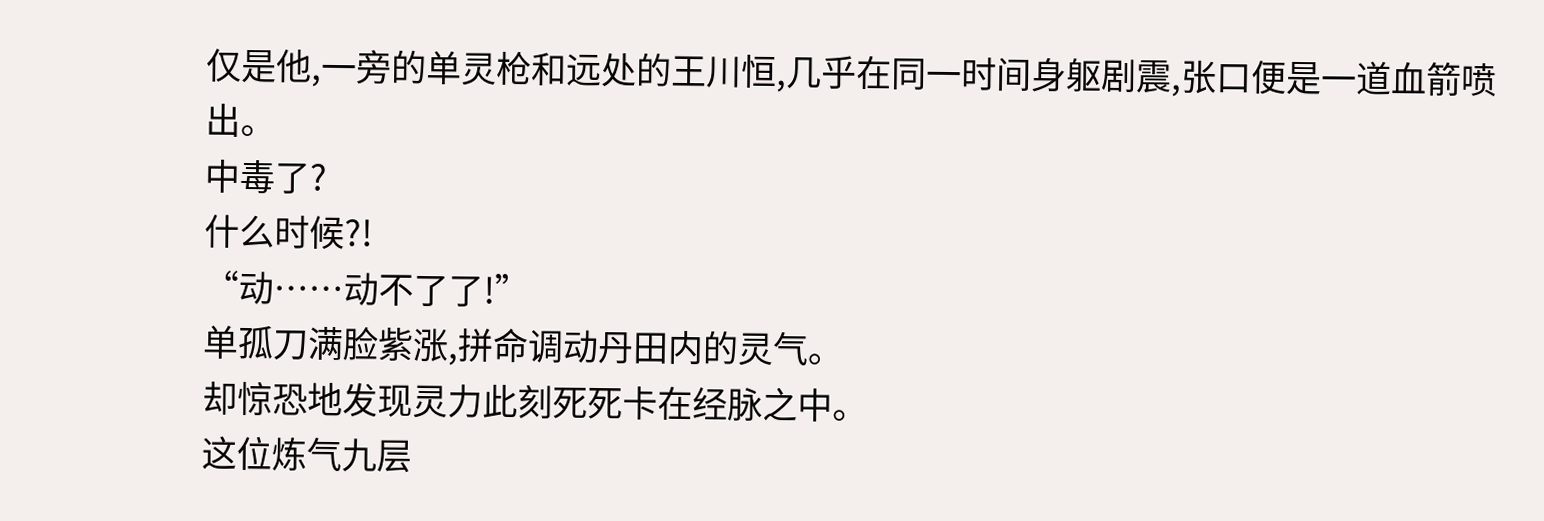仅是他,一旁的单灵枪和远处的王川恒,几乎在同一时间身躯剧震,张口便是一道血箭喷出。
中毒了?
什么时候?!
“动……动不了了!”
单孤刀满脸紫涨,拼命调动丹田内的灵气。
却惊恐地发现灵力此刻死死卡在经脉之中。
这位炼气九层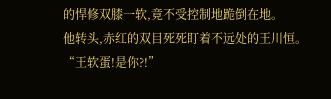的悍修双膝一软,竟不受控制地跪倒在地。
他转头,赤红的双目死死盯着不远处的王川恒。
“王软蛋!是你?!”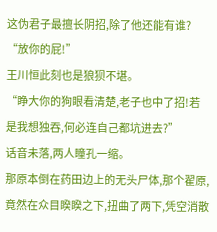这伪君子最擅长阴招,除了他还能有谁?
“放你的屁!”
王川恒此刻也是狼狈不堪。
“睁大你的狗眼看清楚,老子也中了招!若是我想独吞,何必连自己都坑进去?”
话音未落,两人瞳孔一缩。
那原本倒在药田边上的无头尸体,那个翟原,竟然在众目睽睽之下,扭曲了两下,凭空消散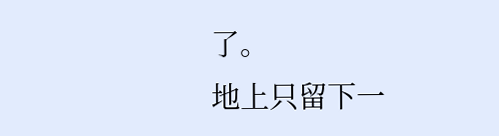了。
地上只留下一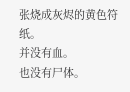张烧成灰烬的黄色符纸。
并没有血。
也没有尸体。